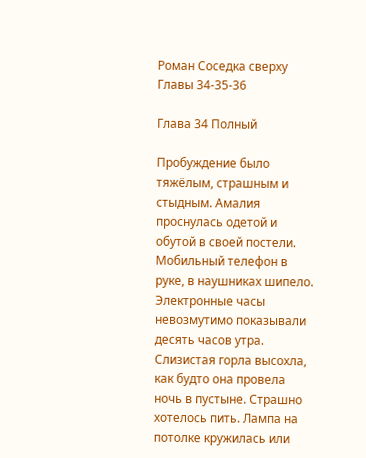Роман Соседка сверху Главы 34-35-36

Глава 34 Полный

Пробуждение было тяжёлым, страшным и стыдным. Амалия проснулась одетой и обутой в своей постели. Мобильный телефон в руке, в наушниках шипело. Электронные часы невозмутимо показывали десять часов утра.
Слизистая горла высохла, как будто она провела ночь в пустыне. Страшно хотелось пить. Лампа на потолке кружилась или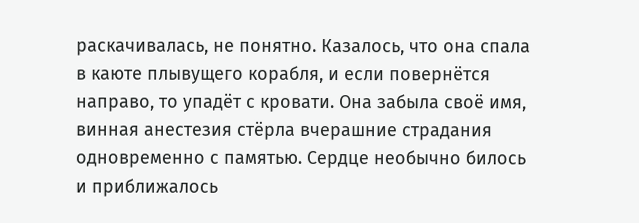раскачивалась, не понятно. Казалось, что она спала в каюте плывущего корабля, и если повернётся направо, то упадёт с кровати. Она забыла своё имя, винная анестезия стёрла вчерашние страдания одновременно с памятью. Сердце необычно билось и приближалось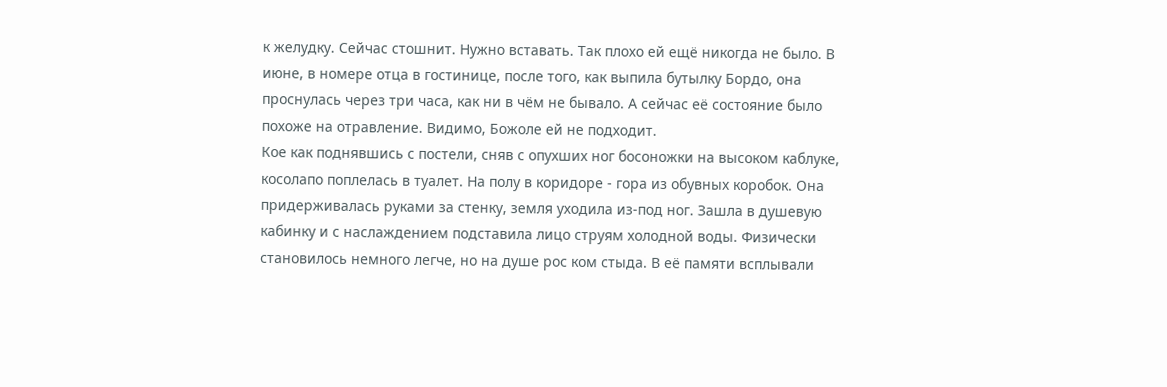к желудку. Сейчас стошнит. Нужно вставать. Так плохо ей ещё никогда не было. В июне, в номере отца в гостинице, после того, как выпила бутылку Бордо, она проснулась через три часа, как ни в чём не бывало. А сейчас её состояние было похоже на отравление. Видимо, Божоле ей не подходит.
Кое как поднявшись с постели, сняв с опухших ног босоножки на высоком каблуке, косолапо поплелась в туалет. На полу в коридоре - гора из обувных коробок. Она придерживалась руками за стенку, земля уходила из-под ног. Зашла в душевую кабинку и с наслаждением подставила лицо струям холодной воды. Физически становилось немного легче, но на душе рос ком стыда. В её памяти всплывали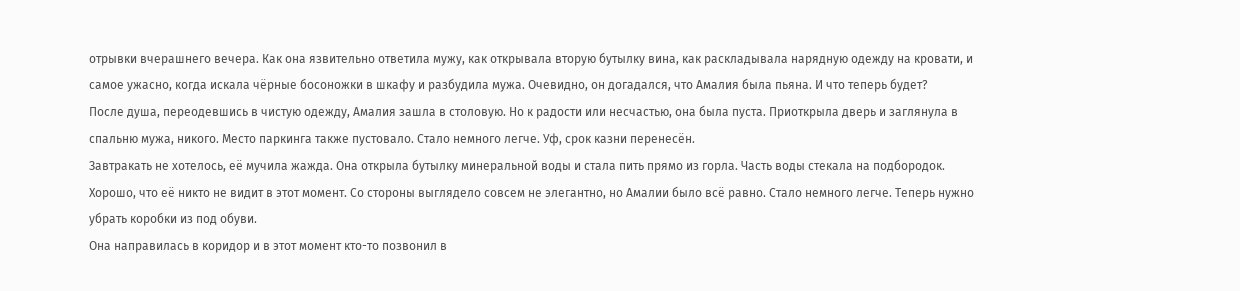отрывки вчерашнего вечера. Как она язвительно ответила мужу, как открывала вторую бутылку вина, как раскладывала нарядную одежду на кровати, и самое ужасно, когда искала чёрные босоножки в шкафу и разбудила мужа. Очевидно, он догадался, что Амалия была пьяна. И что теперь будет?
После душа, переодевшись в чистую одежду, Амалия зашла в столовую. Но к радости или несчастью, она была пуста. Приоткрыла дверь и заглянула в спальню мужа, никого. Место паркинга также пустовало. Стало немного легче. Уф, срок казни перенесён.
Завтракать не хотелось, её мучила жажда. Она открыла бутылку минеральной воды и стала пить прямо из горла. Часть воды стекала на подбородок. Хорошо, что её никто не видит в этот момент. Со стороны выглядело совсем не элегантно, но Амалии было всё равно. Стало немного легче. Теперь нужно убрать коробки из под обуви.
Она направилась в коридор и в этот момент кто-то позвонил в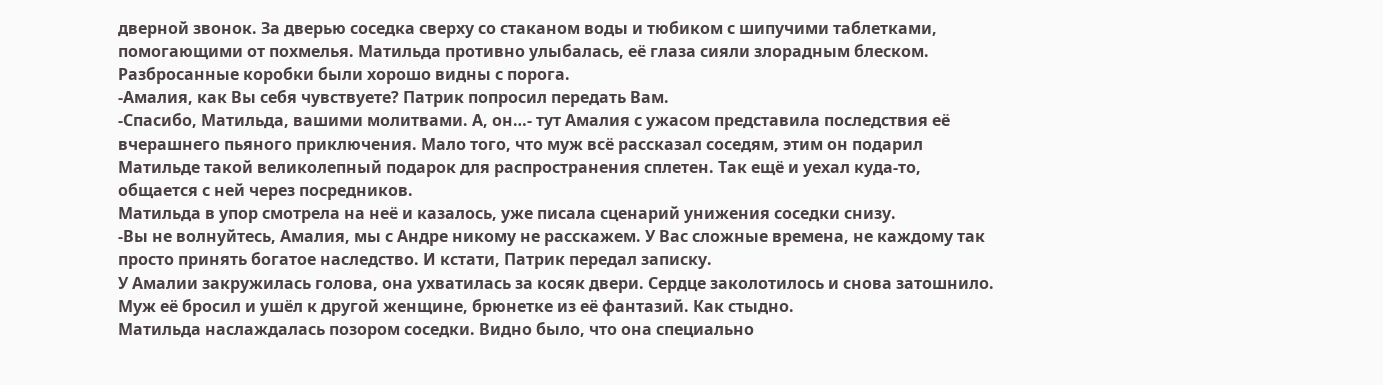дверной звонок. За дверью соседка сверху со стаканом воды и тюбиком с шипучими таблетками, помогающими от похмелья. Матильда противно улыбалась, её глаза сияли злорадным блеском. Разбросанные коробки были хорошо видны с порога.
-Амалия, как Вы себя чувствуете? Патрик попросил передать Вам.
-Спасибо, Матильда, вашими молитвами. А, он…- тут Амалия с ужасом представила последствия её вчерашнего пьяного приключения. Мало того, что муж всё рассказал соседям, этим он подарил Матильде такой великолепный подарок для распространения сплетен. Так ещё и уехал куда-то, общается с ней через посредников.
Матильда в упор смотрела на неё и казалось, уже писала сценарий унижения соседки снизу.
-Вы не волнуйтесь, Амалия, мы с Андре никому не расскажем. У Вас сложные времена, не каждому так просто принять богатое наследство. И кстати, Патрик передал записку.
У Амалии закружилась голова, она ухватилась за косяк двери. Сердце заколотилось и снова затошнило. Муж её бросил и ушёл к другой женщине, брюнетке из её фантазий. Как стыдно.
Матильда наслаждалась позором соседки. Видно было, что она специально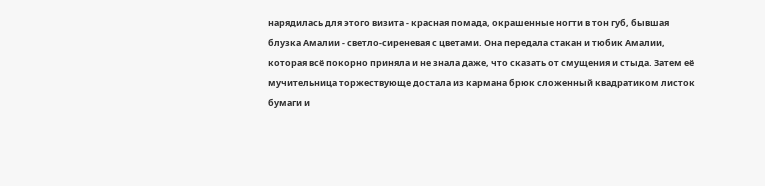нарядилась для этого визита - красная помада, окрашенные ногти в тон губ, бывшая блузка Амалии - светло-сиреневая с цветами. Она передала стакан и тюбик Амалии, которая всё покорно приняла и не знала даже, что сказать от смущения и стыда. Затем её мучительница торжествующе достала из кармана брюк сложенный квадратиком листок бумаги и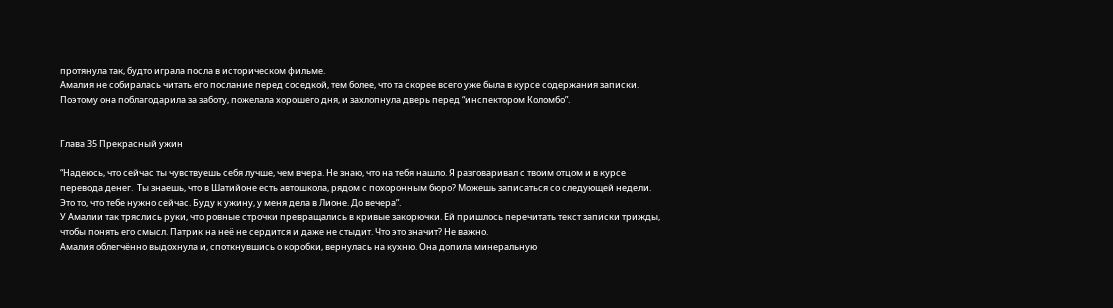протянула так, будто играла посла в историческом фильме.
Амалия не собиралась читать его послание перед соседкой, тем более, что та скорее всего уже была в курсе содержания записки. Поэтому она поблагодарила за заботу, пожелала хорошего дня, и захлопнула дверь перед “инспектором Коломбо”.


Глава 35 Прекрасный ужин

“Надеюсь, что сейчас ты чувствуешь себя лучше, чем вчера. Не знаю, что на тебя нашло. Я разговаривал с твоим отцом и в курсе перевода денег.  Ты знаешь, что в Шатийоне есть автошкола, рядом с похоронным бюро? Можешь записаться со следующей недели. Это то, что тебе нужно сейчас. Буду к ужину, у меня дела в Лионе. До вечера”.
У Амалии так тряслись руки, что ровные строчки превращались в кривые закорючки. Ей пришлось перечитать текст записки трижды, чтобы понять его смысл. Патрик на неё не сердится и даже не стыдит. Что это значит? Не важно.
Амалия облегчённо выдохнула и, споткнувшись о коробки, вернулась на кухню. Она допила минеральную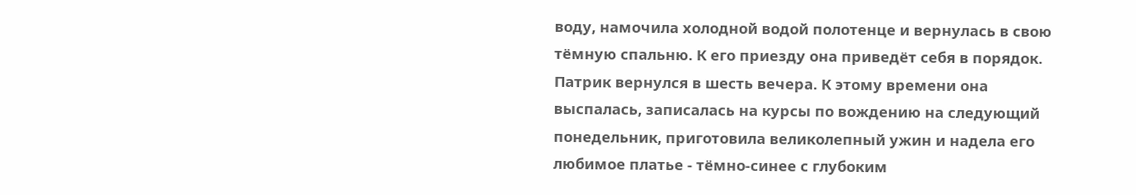воду, намочила холодной водой полотенце и вернулась в свою тёмную спальню. К его приезду она приведёт себя в порядок.
Патрик вернулся в шесть вечера. К этому времени она выспалась, записалась на курсы по вождению на следующий понедельник, приготовила великолепный ужин и надела его любимое платье - тёмно-синее с глубоким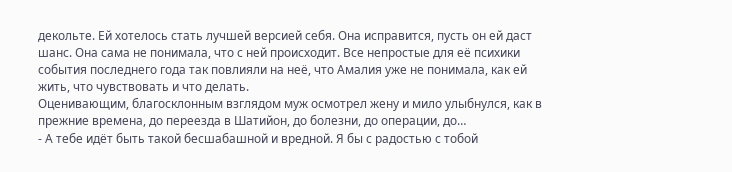декольте. Ей хотелось стать лучшей версией себя. Она исправится, пусть он ей даст шанс. Она сама не понимала, что с ней происходит. Все непростые для её психики события последнего года так повлияли на неё, что Амалия уже не понимала, как ей жить, что чувствовать и что делать.
Оценивающим, благосклонным взглядом муж осмотрел жену и мило улыбнулся, как в прежние времена, до переезда в Шатийон, до болезни, до операции, до…
- А тебе идёт быть такой бесшабашной и вредной. Я бы с радостью с тобой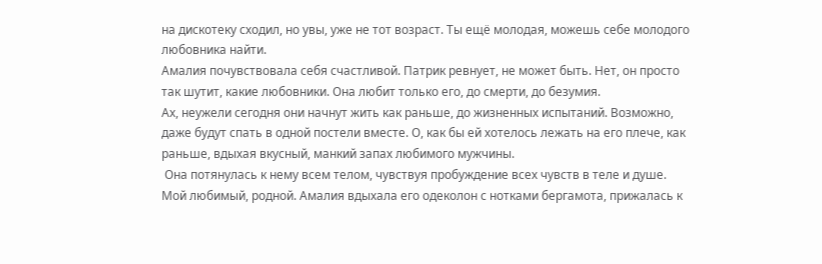на дискотеку сходил, но увы, уже не тот возраст. Ты ещё молодая, можешь себе молодого любовника найти.
Амалия почувствовала себя счастливой. Патрик ревнует, не может быть. Нет, он просто так шутит, какие любовники. Она любит только его, до смерти, до безумия.
Ах, неужели сегодня они начнут жить как раньше, до жизненных испытаний. Возможно, даже будут спать в одной постели вместе. О, как бы ей хотелось лежать на его плече, как раньше, вдыхая вкусный, манкий запах любимого мужчины.
 Она потянулась к нему всем телом, чувствуя пробуждение всех чувств в теле и душе. Мой любимый, родной. Амалия вдыхала его одеколон с нотками бергамота, прижалась к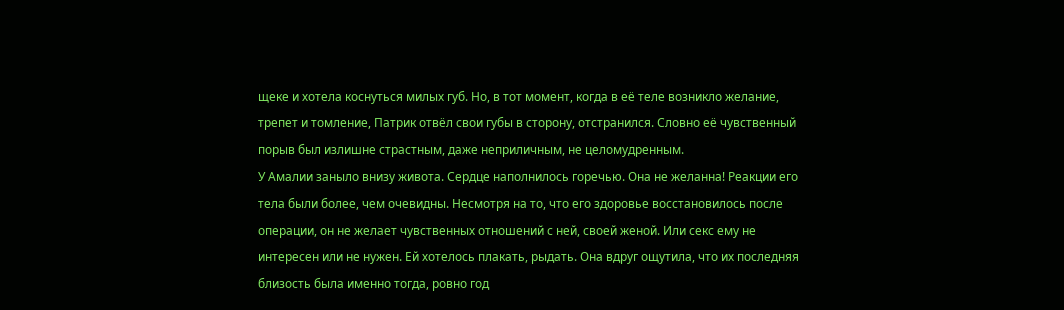щеке и хотела коснуться милых губ. Но, в тот момент, когда в её теле возникло желание, трепет и томление, Патрик отвёл свои губы в сторону, отстранился. Словно её чувственный порыв был излишне страстным, даже неприличным, не целомудренным.
У Амалии заныло внизу живота. Сердце наполнилось горечью. Она не желанна! Реакции его тела были более, чем очевидны. Несмотря на то, что его здоровье восстановилось после операции, он не желает чувственных отношений с ней, своей женой. Или секс ему не интересен или не нужен. Ей хотелось плакать, рыдать. Она вдруг ощутила, что их последняя близость была именно тогда, ровно год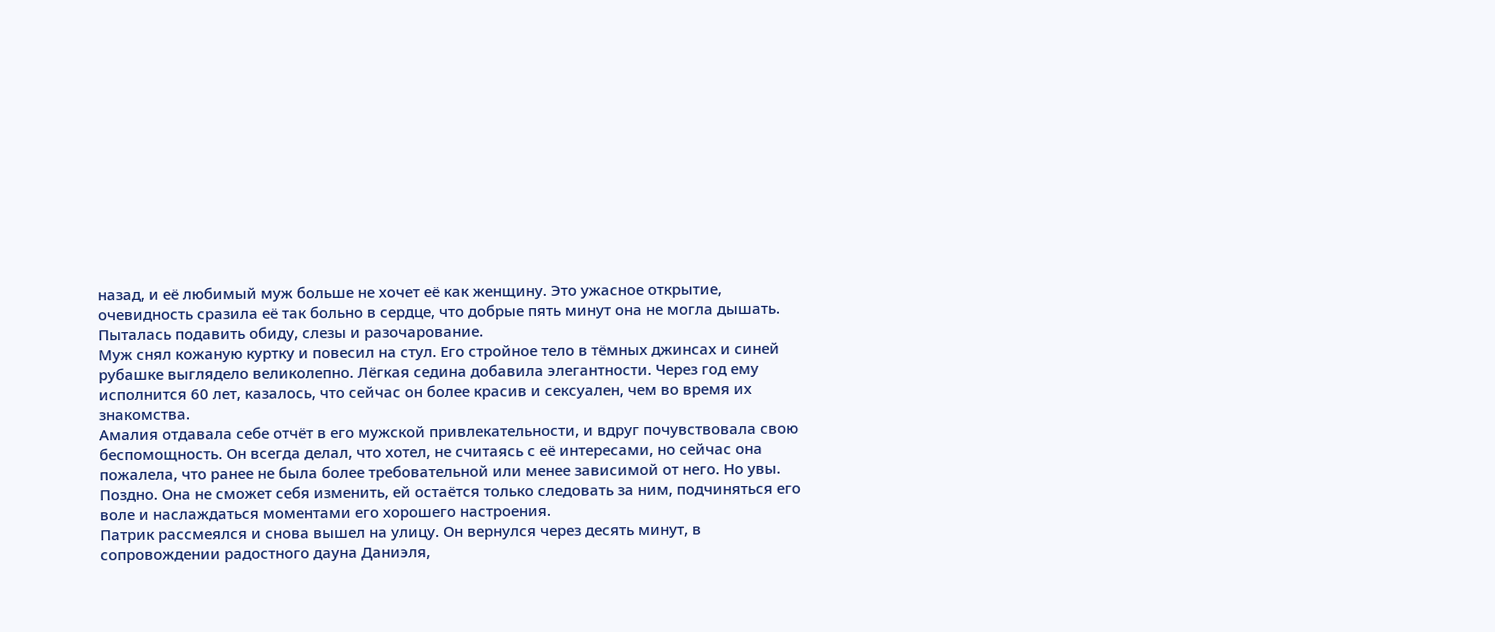назад, и её любимый муж больше не хочет её как женщину. Это ужасное открытие, очевидность сразила её так больно в сердце, что добрые пять минут она не могла дышать. Пыталась подавить обиду, слезы и разочарование.
Муж снял кожаную куртку и повесил на стул. Его стройное тело в тёмных джинсах и синей рубашке выглядело великолепно. Лёгкая седина добавила элегантности. Через год ему исполнится 60 лет, казалось, что сейчас он более красив и сексуален, чем во время их знакомства.
Амалия отдавала себе отчёт в его мужской привлекательности, и вдруг почувствовала свою беспомощность. Он всегда делал, что хотел, не считаясь с её интересами, но сейчас она пожалела, что ранее не была более требовательной или менее зависимой от него. Но увы. Поздно. Она не сможет себя изменить, ей остаётся только следовать за ним, подчиняться его воле и наслаждаться моментами его хорошего настроения.
Патрик рассмеялся и снова вышел на улицу. Он вернулся через десять минут, в сопровождении радостного дауна Даниэля,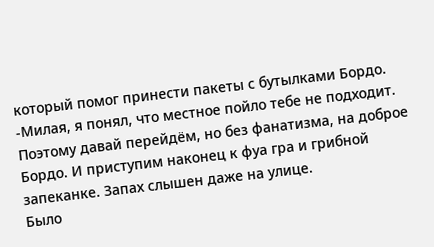который помог принести пакеты с бутылками Бордо.
-Милая, я понял, что местное пойло тебе не подходит. Поэтому давай перейдём, но без фанатизма, на доброе Бордо. И приступим наконец к фуа гра и грибной запеканке. Запах слышен даже на улице.
Было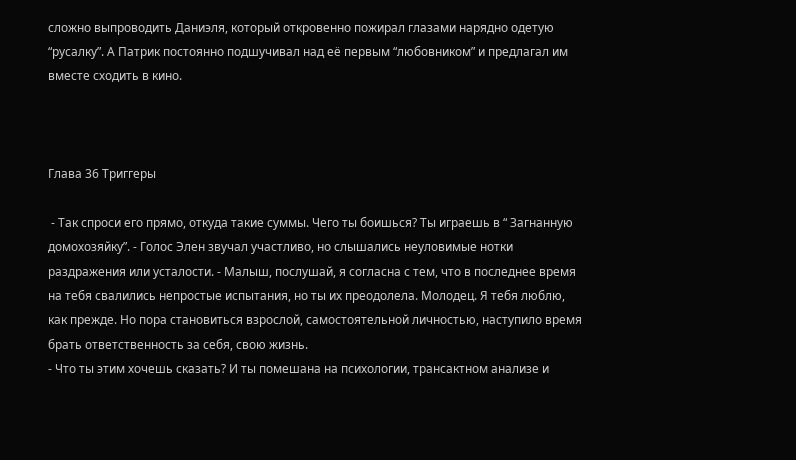сложно выпроводить Даниэля, который откровенно пожирал глазами нарядно одетую “русалку”. А Патрик постоянно подшучивал над её первым “любовником” и предлагал им вместе сходить в кино.



Глава 36 Триггеры

 - Так спроси его прямо, откуда такие суммы. Чего ты боишься? Ты играешь в “ Загнанную домохозяйку”. - Голос Элен звучал участливо, но слышались неуловимые нотки раздражения или усталости. - Малыш, послушай, я согласна с тем, что в последнее время на тебя свалились непростые испытания, но ты их преодолела. Молодец. Я тебя люблю, как прежде. Но пора становиться взрослой, самостоятельной личностью, наступило время брать ответственность за себя, свою жизнь.
- Что ты этим хочешь сказать? И ты помешана на психологии, трансактном анализе и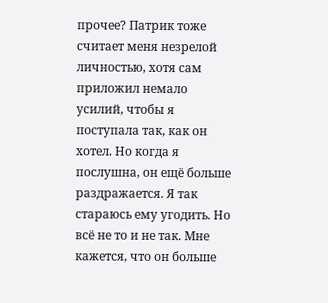прочее? Патрик тоже считает меня незрелой личностью, хотя сам приложил немало усилий, чтобы я поступала так, как он хотел. Но когда я послушна, он ещё больше раздражается. Я так стараюсь ему угодить. Но всё не то и не так. Мне кажется, что он больше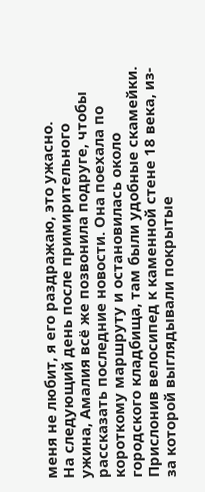меня не любит, я его раздражаю, это ужасно.
На следующий день после примирительного ужина, Амалия всё же позвонила подруге, чтобы рассказать последние новости. Она поехала по короткому маршруту и остановилась около городского кладбища, там были удобные скамейки. Прислонив велосипед к каменной стене 18 века, из-за которой выглядывали покрытые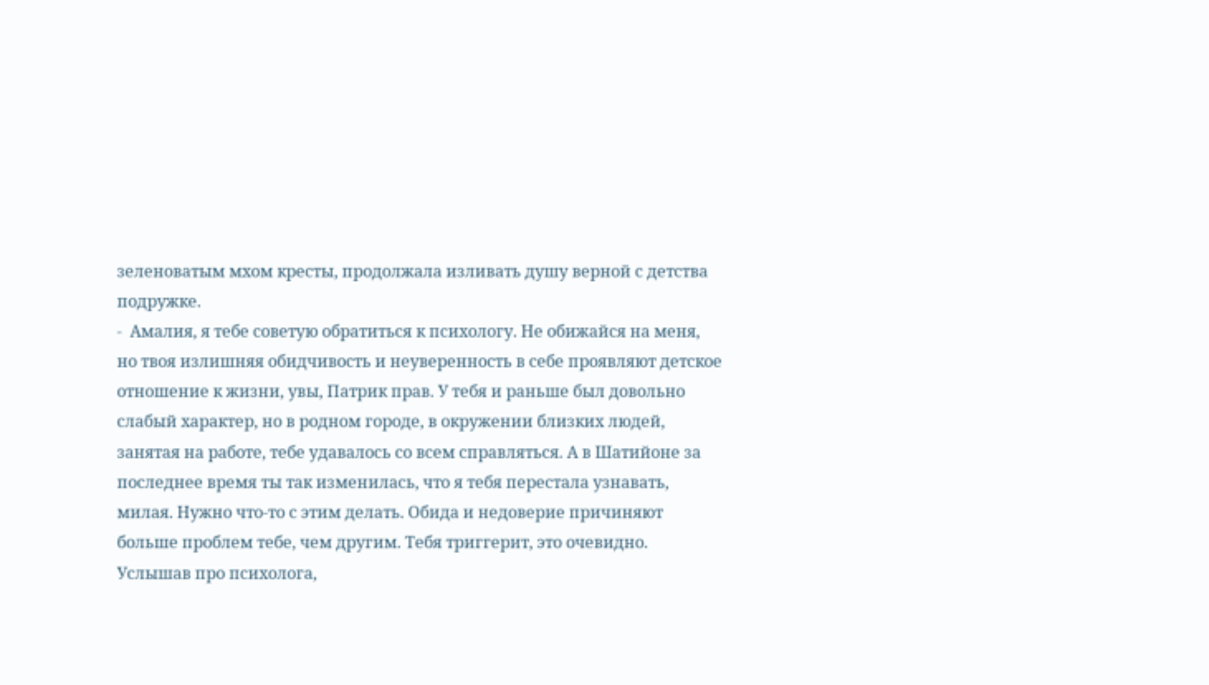зеленоватым мхом кресты, продолжала изливать душу верной с детства подружке.
-  Амалия, я тебе советую обратиться к психологу. Не обижайся на меня, но твоя излишняя обидчивость и неуверенность в себе проявляют детское отношение к жизни, увы, Патрик прав. У тебя и раньше был довольно слабый характер, но в родном городе, в окружении близких людей, занятая на работе, тебе удавалось со всем справляться. А в Шатийоне за последнее время ты так изменилась, что я тебя перестала узнавать, милая. Нужно что-то с этим делать. Обида и недоверие причиняют больше проблем тебе, чем другим. Тебя триггерит, это очевидно.
Услышав про психолога,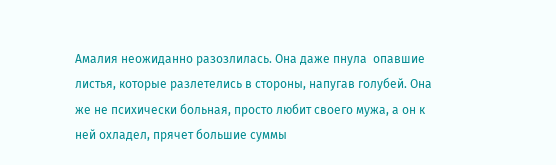Амалия неожиданно разозлилась. Она даже пнула  опавшие листья, которые разлетелись в стороны, напугав голубей. Она же не психически больная, просто любит своего мужа, а он к ней охладел, прячет большие суммы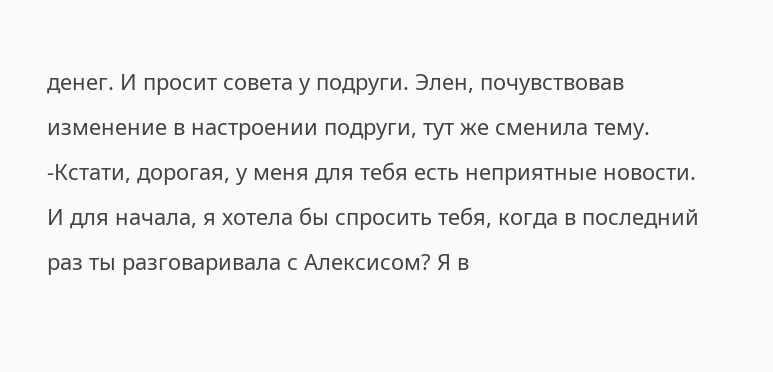денег. И просит совета у подруги. Элен, почувствовав изменение в настроении подруги, тут же сменила тему.
-Кстати, дорогая, у меня для тебя есть неприятные новости. И для начала, я хотела бы спросить тебя, когда в последний раз ты разговаривала с Алексисом? Я в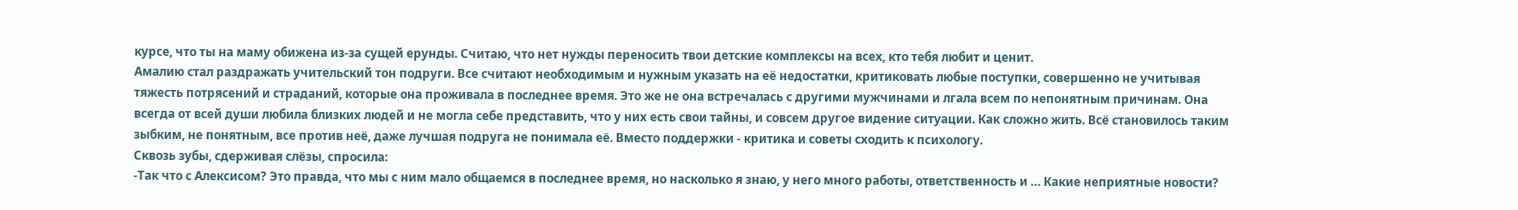курсе, что ты на маму обижена из-за сущей ерунды. Считаю, что нет нужды переносить твои детские комплексы на всех, кто тебя любит и ценит.
Амалию стал раздражать учительский тон подруги. Все считают необходимым и нужным указать на её недостатки, критиковать любые поступки, совершенно не учитывая тяжесть потрясений и страданий, которые она проживала в последнее время. Это же не она встречалась с другими мужчинами и лгала всем по непонятным причинам. Она всегда от всей души любила близких людей и не могла себе представить, что у них есть свои тайны, и совсем другое видение ситуации. Как сложно жить. Всё становилось таким зыбким, не понятным, все против неё, даже лучшая подруга не понимала её. Вместо поддержки - критика и советы сходить к психологу.
Сквозь зубы, сдерживая слёзы, спросила:
-Так что с Алексисом? Это правда, что мы с ним мало общаемся в последнее время, но насколько я знаю, у него много работы, ответственность и … Какие неприятные новости?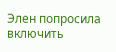Элен попросила включить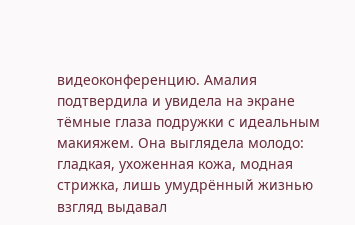видеоконференцию. Амалия подтвердила и увидела на экране тёмные глаза подружки с идеальным макияжем. Она выглядела молодо: гладкая, ухоженная кожа, модная стрижка, лишь умудрённый жизнью взгляд выдавал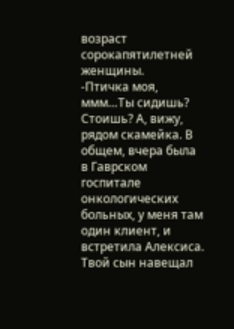возраст сорокапятилетней женщины.
-Птичка моя, ммм…Ты сидишь? Стоишь? А, вижу, рядом скамейка. В общем, вчера была в Гаврском госпитале онкологических больных, у меня там один клиент, и встретила Алексиса. Твой сын навещал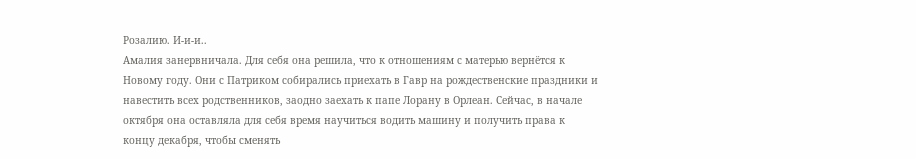Розалию. И-и-и..
Амалия занервничала. Для себя она решила, что к отношениям с матерью вернётся к Новому году. Они с Патриком собирались приехать в Гавр на рождественские праздники и навестить всех родственников, заодно заехать к папе Лорану в Орлеан. Сейчас, в начале октября она оставляла для себя время научиться водить машину и получить права к концу декабря, чтобы сменять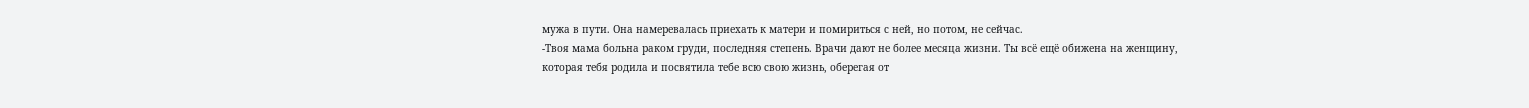мужа в пути. Она намеревалась приехать к матери и помириться с ней, но потом, не сейчас.
-Твоя мама больна раком груди, последняя степень. Врачи дают не более месяца жизни. Ты всё ещё обижена на женщину, которая тебя родила и посвятила тебе всю свою жизнь, оберегая от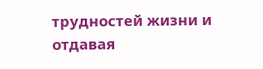трудностей жизни и отдавая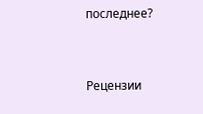последнее?


Рецензии